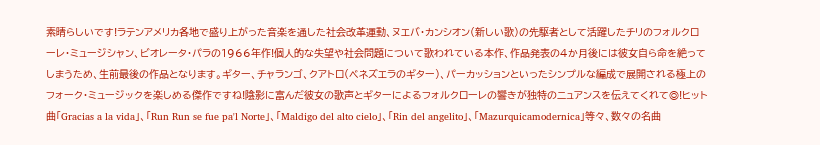素晴らしいです!ラテンアメリカ各地で盛り上がった音楽を通した社会改革運動、ヌエバ・カンシオン(新しい歌)の先駆者として活躍したチリのフォルクローレ・ミュージシャン、ビオレータ・パラの1966年作!個人的な失望や社会問題について歌われている本作、作品発表の4か月後には彼女自ら命を絶ってしまうため、生前最後の作品となります。ギター、チャランゴ、クアトロ(ベネズエラのギター)、パーカッションといったシンプルな編成で展開される極上のフォーク・ミュージックを楽しめる傑作ですね!陰影に富んだ彼女の歌声とギターによるフォルクローレの響きが独特のニュアンスを伝えてくれて◎!ヒット曲「Gracias a la vida」、「Run Run se fue pa'l Norte」、「Maldigo del alto cielo」、「Rin del angelito」、「Mazurquicamodernica」等々、数々の名曲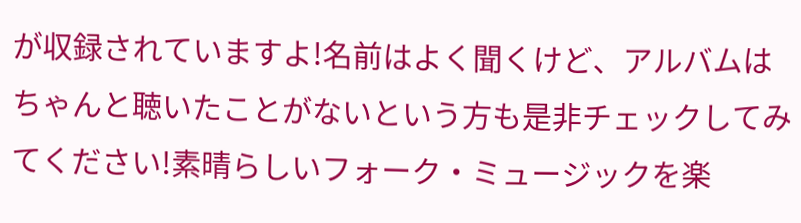が収録されていますよ!名前はよく聞くけど、アルバムはちゃんと聴いたことがないという方も是非チェックしてみてください!素晴らしいフォーク・ミュージックを楽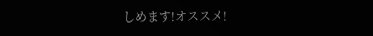しめます!オススメ!